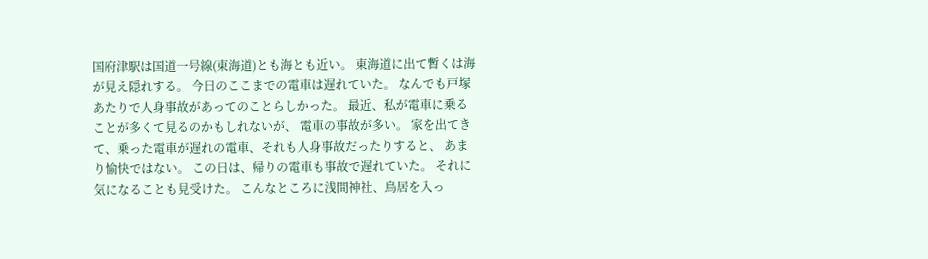国府津駅は国道一号線(東海道)とも海とも近い。 東海道に出て暫くは海が見え隠れする。 今日のここまでの電車は遅れていた。 なんでも戸塚あたりで人身事故があってのことらしかった。 最近、私が電車に乗ることが多くて見るのかもしれないが、 電車の事故が多い。 家を出てきて、乗った電車が遅れの電車、それも人身事故だったりすると、 あまり愉快ではない。 この日は、帰りの電車も事故で遅れていた。 それに気になることも見受けた。 こんなところに浅間神社、鳥居を入っ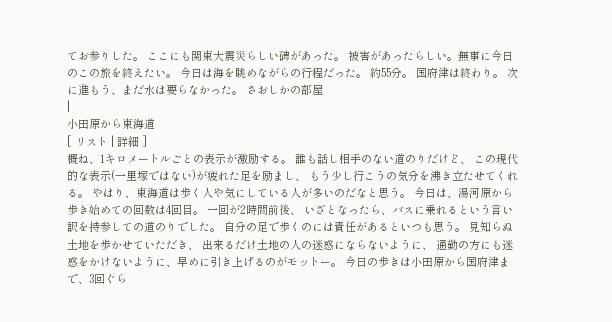てお参りした。 ここにも関東大震災らしい碑があった。 被害があったらしい。無事に今日のこの旅を終えたい。 今日は海を眺めながらの行程だった。 約55分。 国府津は終わり。 次に進もう、まだ水は要らなかった。 さおしかの部屋
|
小田原から東海道
[ リスト | 詳細 ]
概ね、1キロメートルごとの表示が激励する。 誰も話し相手のない道のりだけど、 この現代的な表示(一里塚ではない)が疲れた足を励まし、 もう少し行こうの気分を沸き立たせてくれる。 やはり、東海道は歩く人や気にしている人が多いのだなと思う。 今日は、湯河原から歩き始めての回数は4回目。 一回が2時間前後、 いざとなったら、バスに乗れるという言い訳を持参しての道のりでした。 自分の足で歩くのには責任があるといつも思う。 見知らぬ土地を歩かせていただき、 出来るだけ土地の人の迷惑にならないように、 通勤の方にも迷惑をかけないように、早めに引き上げるのがモットー。 今日の歩きは小田原から国府津まで、3回ぐら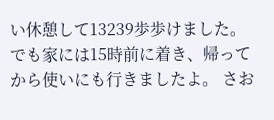い休憩して13239歩歩けました。 でも家には15時前に着き、帰ってから使いにも行きましたよ。 さお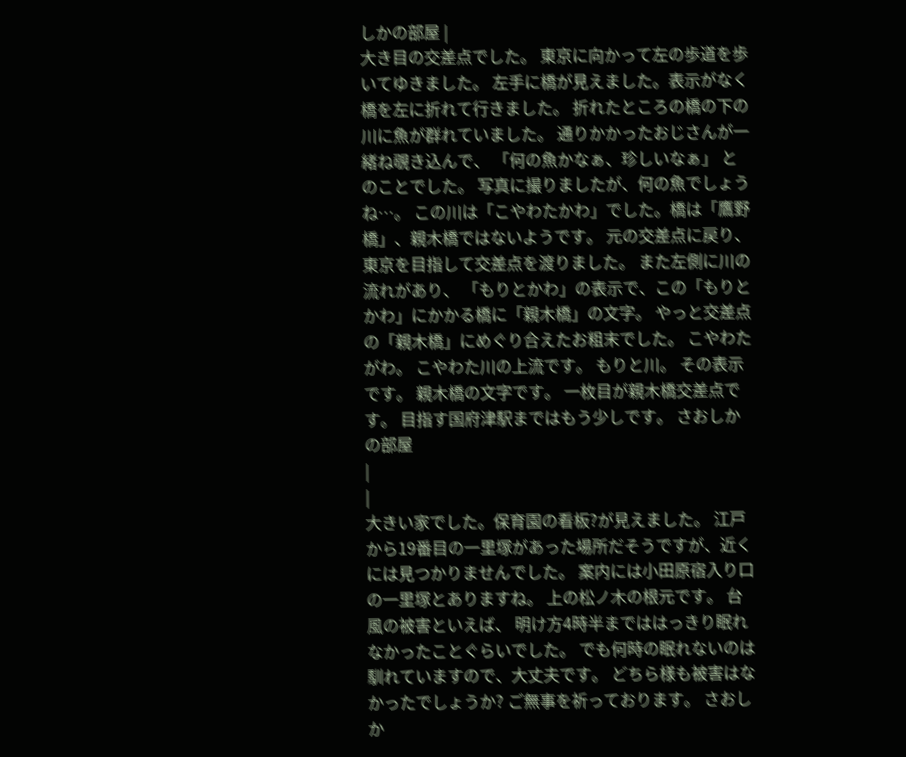しかの部屋 |
大き目の交差点でした。 東京に向かって左の歩道を歩いてゆきました。 左手に橋が見えました。表示がなく橋を左に折れて行きました。 折れたところの橋の下の川に魚が群れていました。 通りかかったおじさんが一緒ね覗き込んで、 「何の魚かなぁ、珍しいなぁ」 とのことでした。 写真に撮りましたが、何の魚でしょうね…。 この川は「こやわたかわ」でした。橋は「鷹野橋」、親木橋ではないようです。 元の交差点に戻り、東京を目指して交差点を渡りました。 また左側に川の流れがあり、 「もりとかわ」の表示で、この「もりとかわ」にかかる橋に「親木橋」の文字。 やっと交差点の「親木橋」にめぐり合えたお粗末でした。 こやわたがわ。 こやわた川の上流です。 もりと川。 その表示です。 親木橋の文字です。 一枚目が親木橋交差点です。 目指す国府津駅まではもう少しです。 さおしかの部屋
|
|
大きい家でした。保育園の看板?が見えました。 江戸から19番目の一里塚があった場所だそうですが、近くには見つかりませんでした。 案内には小田原宿入り口の一里塚とありますね。 上の松ノ木の根元です。 台風の被害といえば、 明け方4時半までははっきり眠れなかったことぐらいでした。 でも何時の眠れないのは馴れていますので、大丈夫です。 どちら様も被害はなかったでしょうか? ご無事を祈っております。 さおしか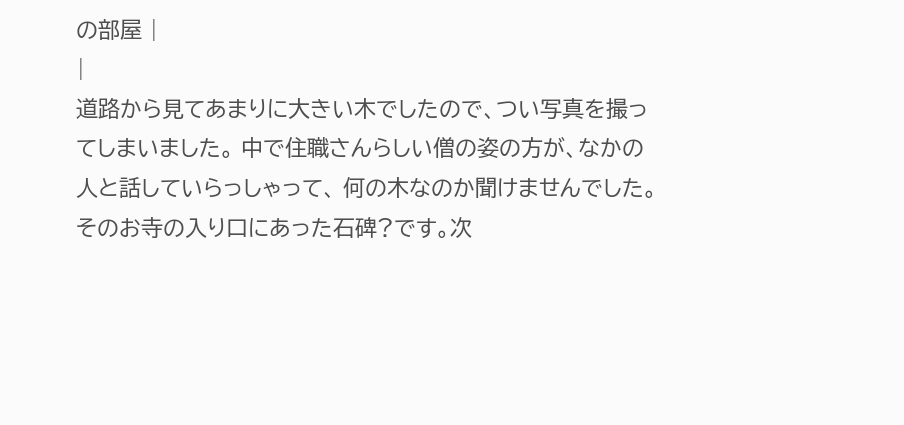の部屋 |
|
道路から見てあまりに大きい木でしたので、つい写真を撮ってしまいました。 中で住職さんらしい僧の姿の方が、なかの人と話していらっしゃって、 何の木なのか聞けませんでした。 そのお寺の入り口にあった石碑?です。次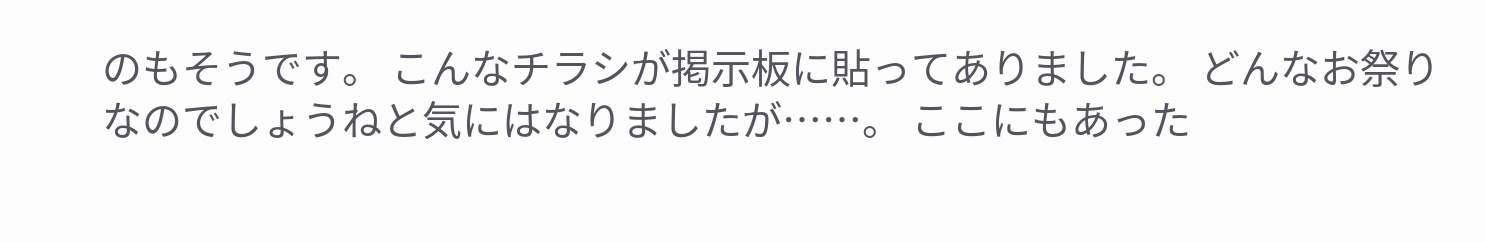のもそうです。 こんなチラシが掲示板に貼ってありました。 どんなお祭りなのでしょうねと気にはなりましたが……。 ここにもあった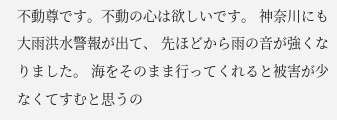不動尊です。不動の心は欲しいです。 神奈川にも大雨洪水警報が出て、 先ほどから雨の音が強くなりました。 海をそのまま行ってくれると被害が少なくてすむと思うの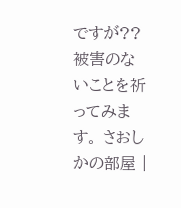ですが?? 被害のないことを祈ってみます。 さおしかの部屋 |